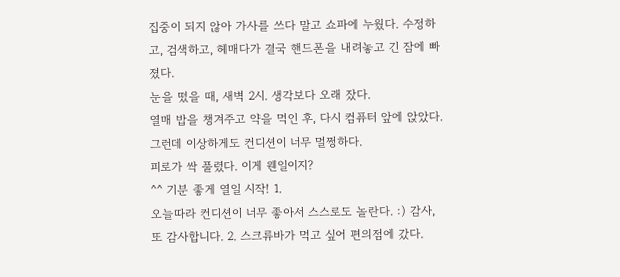집중이 되지 않아 가사를 쓰다 말고 쇼파에 누웠다. 수정하고, 검색하고, 헤매다가 결국 핸드폰을 내려놓고 긴 잠에 빠졌다.
눈을 떴을 때, 새벽 2시. 생각보다 오래 잤다.
열매 밥을 챙겨주고 약을 먹인 후, 다시 컴퓨터 앞에 앉았다. 그런데 이상하게도 컨디션이 너무 멀쩡하다.
피로가 싹 풀렸다. 이게 웬일이지?
^^ 기분 좋게 열일 시작! 1.
오늘따라 컨디션이 너무 좋아서 스스로도 놀란다. :) 감사, 또 감사합니다. 2. 스크류바가 먹고 싶어 편의점에 갔다.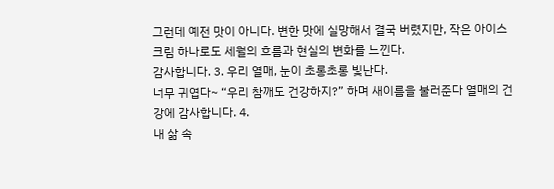그런데 예전 맛이 아니다. 변한 맛에 실망해서 결국 버렸지만, 작은 아이스크림 하나로도 세월의 흐름과 현실의 변화를 느낀다.
감사합니다. 3. 우리 열매, 눈이 초롱초롱 빛난다.
너무 귀엽다~ “우리 참깨도 건강하지?” 하며 새이름을 불러준다 열매의 건강에 감사합니다. 4.
내 삶 속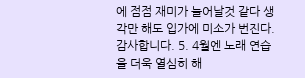에 점점 재미가 늘어날것 같다 생각만 해도 입가에 미소가 번진다. 감사합니다. 5. 4월엔 노래 연습을 더욱 열심히 해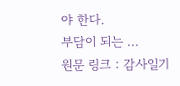야 한다.
부담이 되는 ...
원문 링크 : 감사일기